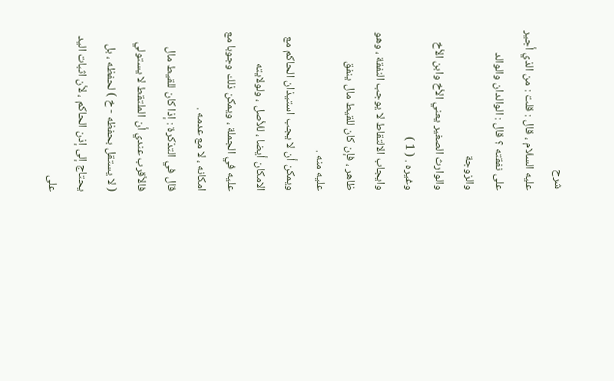شرح
عليه السلام ، قال : قلت : من الذي أجير على نفقته ؟ قال : الوالدان والوالد والزوجة
والوارث الصغير يعني الأخ وابن الأخ وغيره . ( 1 )
وايجاب الالتقاط لا يوجب النفقة ، وهو ظاهر ، فإن كان للقيط مال ينفق
عليه منه .
ويمكن أن لا يجب استيذان الحاكم مع الامكان أيضا ، للأصل ، ولولايته
عليه في الجملة ، ويمكن ذلك وجوبا مع امكانه ، لا مع عدمه .
قال في التذكرة : إذا كان للقيط مال فالأقرب عندي أن الملتقط لا يستولي
( لا يستقل بحفظه - خ ) لحفظه ، بل يحتاج إلى إذن الحاكم ، لأن اثبات اليد على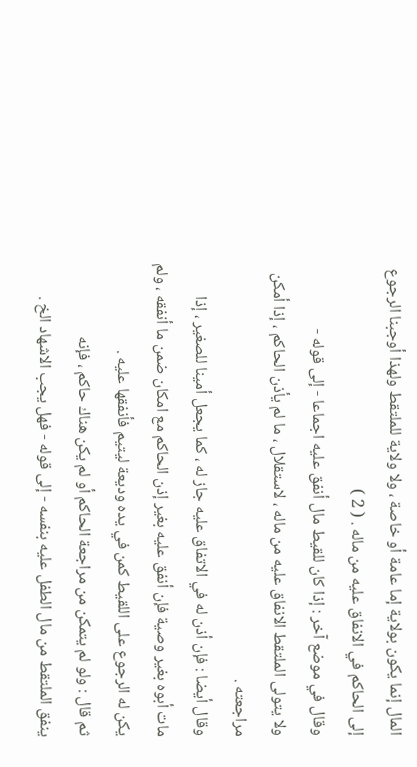المال إنما يكون بولاية إما عامة أو خاصة ، ولا ولاية للملتقط ولهذا أوجبنا الرجوع
إلى الحاكم في الانفاق عليه من ماله . ( 2 )
وقال في موضع آخر : إذا كان للقيط مال أنفق عليه اجماعا - إلى قوله -
ولا يتولى الملتقط الانفاق عليه من ماله ، لاستقلال ، ما لم يأذن الحاكم ، إذا أمكن
مراجعته .
وقال أيضا : فإن أذن له في الاتفاق عليه جاز له ، كما يجعل أمينا للصغير ، إذا
مات أبوه بغير وصية فإن أنفق عليه بغير إذن الحاكم مع امكان ضمن ما أنفقه ، ولم
يكن له الرجوع على اللقيط كمن في يده وديعة ليتيم فأنفقها عليه .
ثم قال : ولو لم يتمكن من مراجعة الحاكم أو لم يكن هناك حاكم ، فإنه
ينفق الملتقط من مال الطفل عليه بنفسه - إلى قوله - فهل يجب الاشهاد الخ .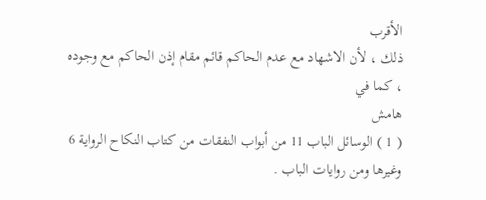الأقرب
ذلك ، لأن الاشهاد مع عدم الحاكم قائم مقام إذن الحاكم مع وجوده ، كما في
هامش
( 1 ) الوسائل الباب 11 من أبواب النفقات من كتاب النكاح الرواية 6 وغيرها ومن روايات الباب .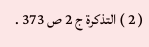( 2 ) التذكرة ج 2 ص 373 .